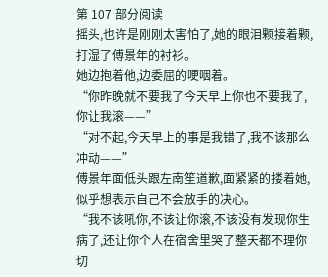第 107 部分阅读
摇头,也许是刚刚太害怕了,她的眼泪颗接着颗,打湿了傅景年的衬衫。
她边抱着他,边委屈的哽咽着。
“你昨晚就不要我了今天早上你也不要我了,你让我滚——”
“对不起,今天早上的事是我错了,我不该那么冲动——”
傅景年面低头跟左南笙道歉,面紧紧的搂着她,似乎想表示自己不会放手的决心。
“我不该吼你,不该让你滚,不该没有发现你生病了,还让你个人在宿舍里哭了整天都不理你切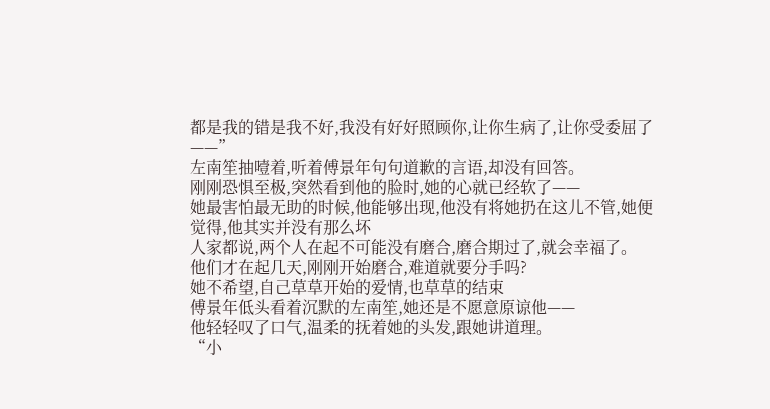都是我的错是我不好,我没有好好照顾你,让你生病了,让你受委屈了——”
左南笙抽噎着,听着傅景年句句道歉的言语,却没有回答。
刚刚恐惧至极,突然看到他的脸时,她的心就已经软了——
她最害怕最无助的时候,他能够出现,他没有将她扔在这儿不管,她便觉得,他其实并没有那么坏
人家都说,两个人在起不可能没有磨合,磨合期过了,就会幸福了。
他们才在起几天,刚刚开始磨合,难道就要分手吗?
她不希望,自己草草开始的爱情,也草草的结束
傅景年低头看着沉默的左南笙,她还是不愿意原谅他——
他轻轻叹了口气,温柔的抚着她的头发,跟她讲道理。
“小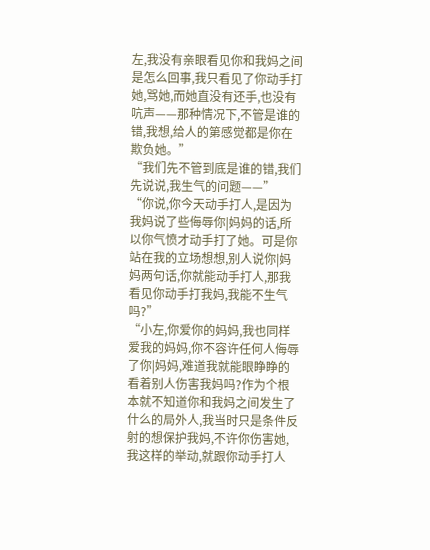左,我没有亲眼看见你和我妈之间是怎么回事,我只看见了你动手打她,骂她,而她直没有还手,也没有吭声——那种情况下,不管是谁的错,我想,给人的第感觉都是你在欺负她。”
“我们先不管到底是谁的错,我们先说说,我生气的问题——”
“你说,你今天动手打人,是因为我妈说了些侮辱你|妈妈的话,所以你气愤才动手打了她。可是你站在我的立场想想,别人说你|妈妈两句话,你就能动手打人,那我看见你动手打我妈,我能不生气吗?”
“小左,你爱你的妈妈,我也同样爱我的妈妈,你不容许任何人侮辱了你|妈妈,难道我就能眼睁睁的看着别人伤害我妈吗?作为个根本就不知道你和我妈之间发生了什么的局外人,我当时只是条件反射的想保护我妈,不许你伤害她,我这样的举动,就跟你动手打人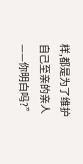样,都是为了维护自己至亲的亲人——你明白吗?”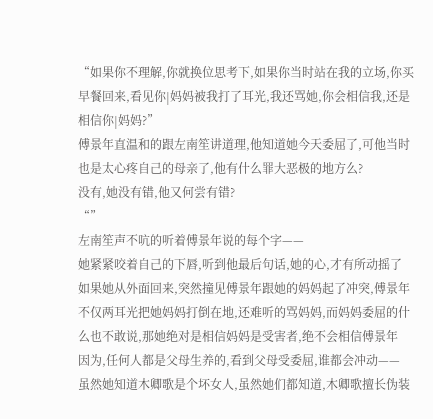“如果你不理解,你就换位思考下,如果你当时站在我的立场,你买早餐回来,看见你|妈妈被我打了耳光,我还骂她,你会相信我,还是相信你|妈妈?”
傅景年直温和的跟左南笙讲道理,他知道她今天委屈了,可他当时也是太心疼自己的母亲了,他有什么罪大恶极的地方么?
没有,她没有错,他又何尝有错?
“”
左南笙声不吭的听着傅景年说的每个字——
她紧紧咬着自己的下唇,听到他最后句话,她的心,才有所动摇了
如果她从外面回来,突然撞见傅景年跟她的妈妈起了冲突,傅景年不仅两耳光把她妈妈打倒在地,还难听的骂妈妈,而妈妈委屈的什么也不敢说,那她绝对是相信妈妈是受害者,绝不会相信傅景年
因为,任何人都是父母生养的,看到父母受委屈,谁都会冲动——
虽然她知道木卿歌是个坏女人,虽然她们都知道,木卿歌擅长伪装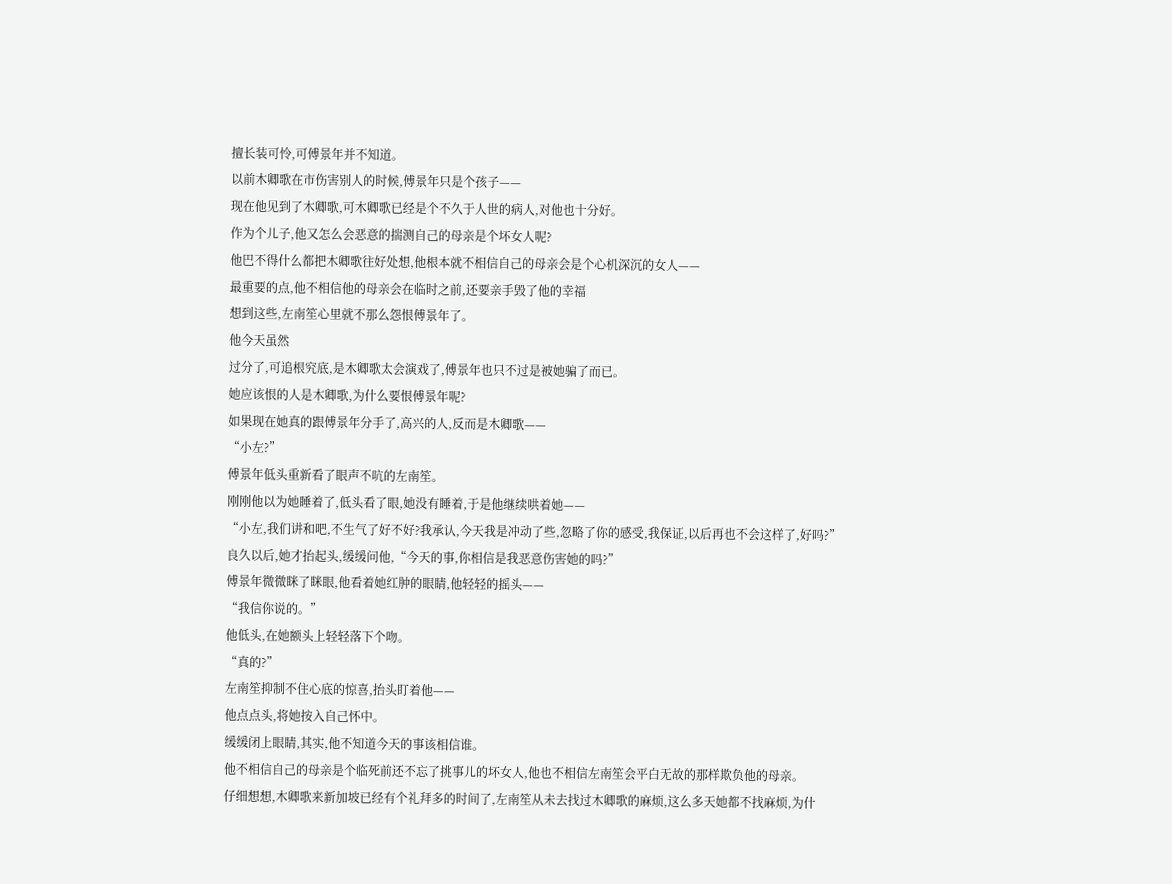擅长装可怜,可傅景年并不知道。
以前木卿歌在市伤害别人的时候,傅景年只是个孩子——
现在他见到了木卿歌,可木卿歌已经是个不久于人世的病人,对他也十分好。
作为个儿子,他又怎么会恶意的揣测自己的母亲是个坏女人呢?
他巴不得什么都把木卿歌往好处想,他根本就不相信自己的母亲会是个心机深沉的女人——
最重要的点,他不相信他的母亲会在临时之前,还要亲手毁了他的幸福
想到这些,左南笙心里就不那么怨恨傅景年了。
他今天虽然
过分了,可追根究底,是木卿歌太会演戏了,傅景年也只不过是被她骗了而已。
她应该恨的人是木卿歌,为什么要恨傅景年呢?
如果现在她真的跟傅景年分手了,高兴的人,反而是木卿歌——
“小左?”
傅景年低头重新看了眼声不吭的左南笙。
刚刚他以为她睡着了,低头看了眼,她没有睡着,于是他继续哄着她——
“小左,我们讲和吧,不生气了好不好?我承认,今天我是冲动了些,忽略了你的感受,我保证,以后再也不会这样了,好吗?”
良久以后,她才抬起头,缓缓问他,“今天的事,你相信是我恶意伤害她的吗?”
傅景年微微眯了眯眼,他看着她红肿的眼睛,他轻轻的摇头——
“我信你说的。”
他低头,在她额头上轻轻落下个吻。
“真的?”
左南笙抑制不住心底的惊喜,抬头盯着他——
他点点头,将她按入自己怀中。
缓缓闭上眼睛,其实,他不知道今天的事该相信谁。
他不相信自己的母亲是个临死前还不忘了挑事儿的坏女人,他也不相信左南笙会平白无故的那样欺负他的母亲。
仔细想想,木卿歌来新加坡已经有个礼拜多的时间了,左南笙从未去找过木卿歌的麻烦,这么多天她都不找麻烦,为什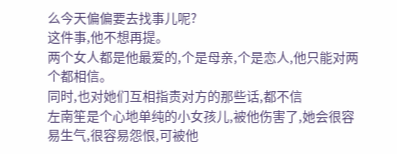么今天偏偏要去找事儿呢?
这件事,他不想再提。
两个女人都是他最爱的,个是母亲,个是恋人,他只能对两个都相信。
同时,也对她们互相指责对方的那些话,都不信
左南笙是个心地单纯的小女孩儿,被他伤害了,她会很容易生气,很容易怨恨,可被他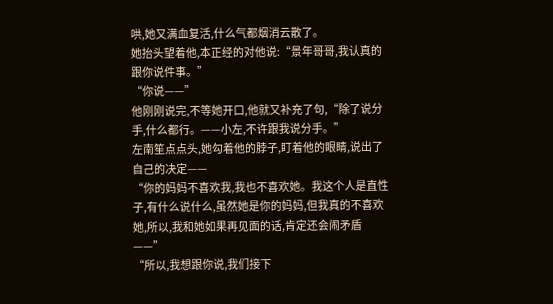哄,她又满血复活,什么气都烟消云散了。
她抬头望着他,本正经的对他说:“景年哥哥,我认真的跟你说件事。”
“你说——”
他刚刚说完,不等她开口,他就又补充了句,“除了说分手,什么都行。——小左,不许跟我说分手。”
左南笙点点头,她勾着他的脖子,盯着他的眼睛,说出了自己的决定——
“你的妈妈不喜欢我,我也不喜欢她。我这个人是直性子,有什么说什么,虽然她是你的妈妈,但我真的不喜欢她,所以,我和她如果再见面的话,肯定还会闹矛盾——”
“所以,我想跟你说,我们接下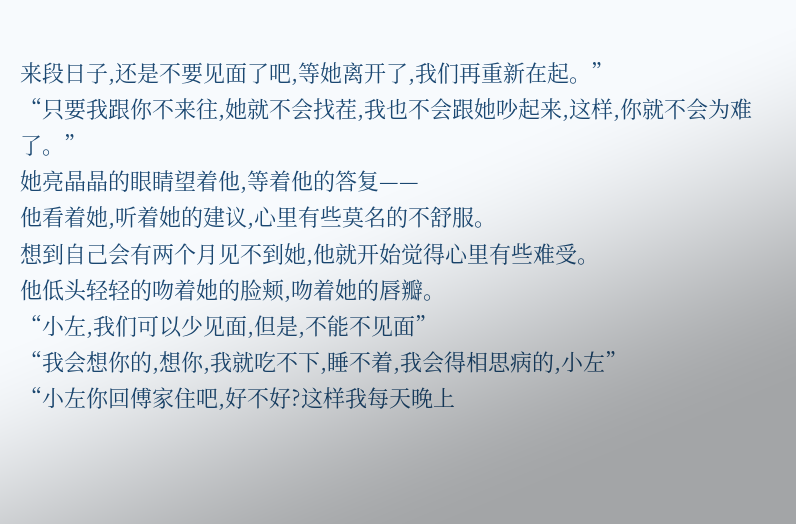来段日子,还是不要见面了吧,等她离开了,我们再重新在起。”
“只要我跟你不来往,她就不会找茬,我也不会跟她吵起来,这样,你就不会为难了。”
她亮晶晶的眼睛望着他,等着他的答复——
他看着她,听着她的建议,心里有些莫名的不舒服。
想到自己会有两个月见不到她,他就开始觉得心里有些难受。
他低头轻轻的吻着她的脸颊,吻着她的唇瓣。
“小左,我们可以少见面,但是,不能不见面”
“我会想你的,想你,我就吃不下,睡不着,我会得相思病的,小左”
“小左你回傅家住吧,好不好?这样我每天晚上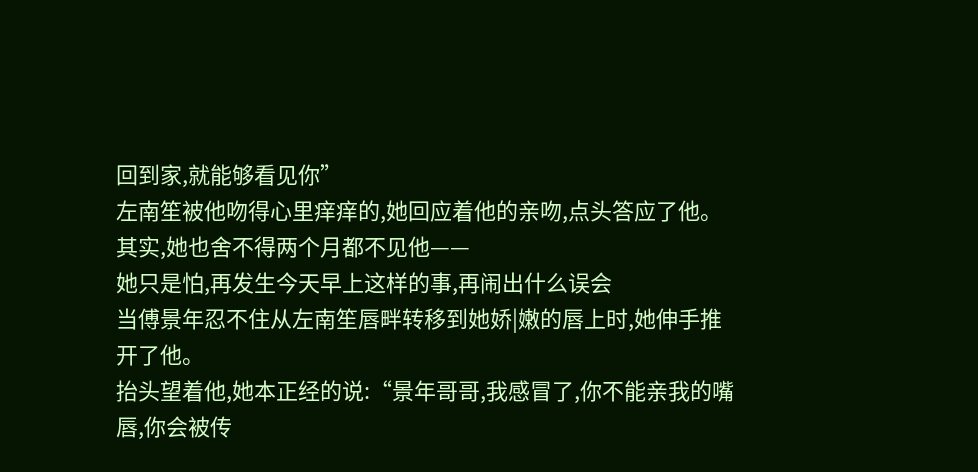回到家,就能够看见你”
左南笙被他吻得心里痒痒的,她回应着他的亲吻,点头答应了他。
其实,她也舍不得两个月都不见他——
她只是怕,再发生今天早上这样的事,再闹出什么误会
当傅景年忍不住从左南笙唇畔转移到她娇|嫩的唇上时,她伸手推开了他。
抬头望着他,她本正经的说:“景年哥哥,我感冒了,你不能亲我的嘴唇,你会被传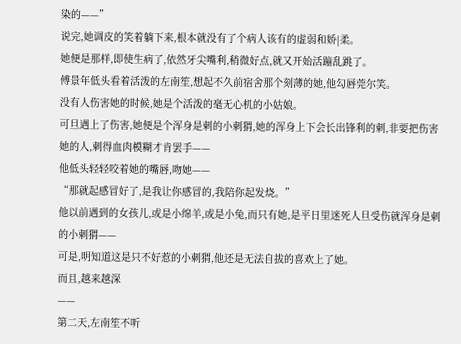染的——”
说完,她调皮的笑着躺下来,根本就没有了个病人该有的虚弱和娇|柔。
她便是那样,即使生病了,依然牙尖嘴利,稍微好点,就又开始活蹦乱跳了。
傅景年低头看着活泼的左南笙,想起不久前宿舍那个刻薄的她,他勾唇莞尔笑。
没有人伤害她的时候,她是个活泼的毫无心机的小姑娘。
可旦遇上了伤害,她便是个浑身是刺的小刺猬,她的浑身上下会长出锋利的刺,非要把伤害她的人,刺得血肉模糊才肯罢手——
他低头轻轻咬着她的嘴唇,吻她——
“那就起感冒好了,是我让你感冒的,我陪你起发烧。”
他以前遇到的女孩儿,或是小绵羊,或是小兔,而只有她,是平日里迷死人旦受伤就浑身是刺的小刺猬——
可是,明知道这是只不好惹的小刺猬,他还是无法自拔的喜欢上了她。
而且,越来越深
——
第二天,左南笙不听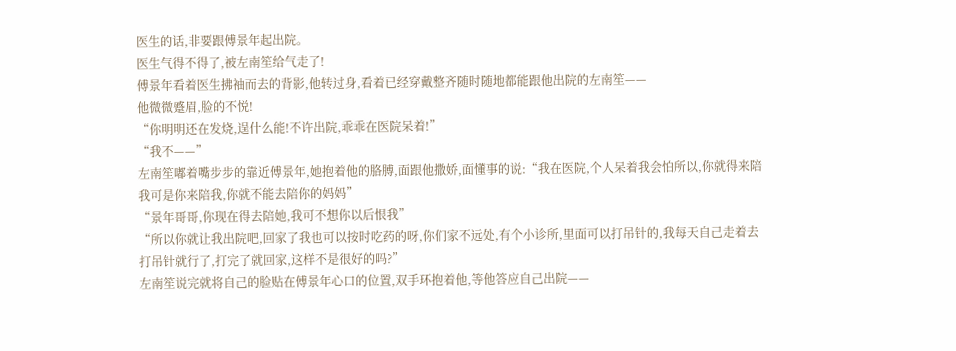医生的话,非要跟傅景年起出院。
医生气得不得了,被左南笙给气走了!
傅景年看着医生拂袖而去的背影,他转过身,看着已经穿戴整齐随时随地都能跟他出院的左南笙——
他微微蹙眉,脸的不悦!
“你明明还在发烧,逞什么能!不许出院,乖乖在医院呆着!”
“我不——”
左南笙嘟着嘴步步的靠近傅景年,她抱着他的胳膊,面跟他撒娇,面懂事的说:“我在医院,个人呆着我会怕所以,你就得来陪我可是你来陪我,你就不能去陪你的妈妈”
“景年哥哥,你现在得去陪她,我可不想你以后恨我”
“所以你就让我出院吧,回家了我也可以按时吃药的呀,你们家不远处,有个小诊所,里面可以打吊针的,我每天自己走着去打吊针就行了,打完了就回家,这样不是很好的吗?”
左南笙说完就将自己的脸贴在傅景年心口的位置,双手环抱着他,等他答应自己出院——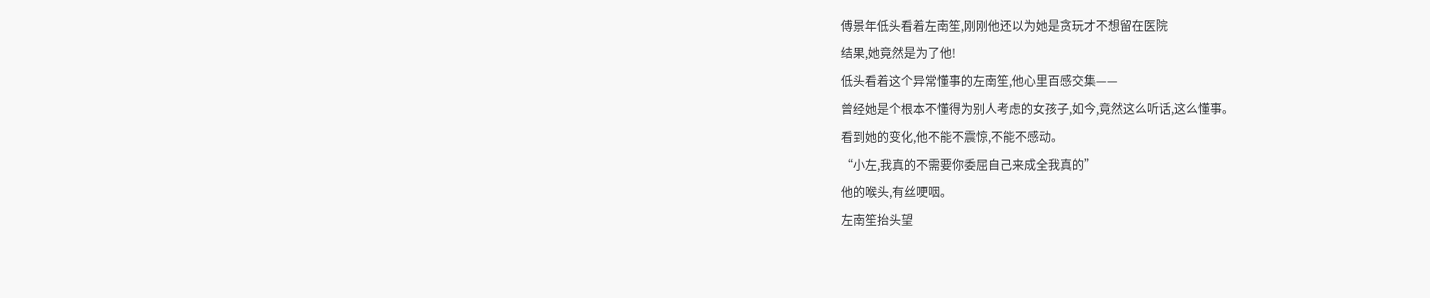傅景年低头看着左南笙,刚刚他还以为她是贪玩才不想留在医院
结果,她竟然是为了他!
低头看着这个异常懂事的左南笙,他心里百感交集——
曾经她是个根本不懂得为别人考虑的女孩子,如今,竟然这么听话,这么懂事。
看到她的变化,他不能不震惊,不能不感动。
“小左,我真的不需要你委屈自己来成全我真的”
他的喉头,有丝哽咽。
左南笙抬头望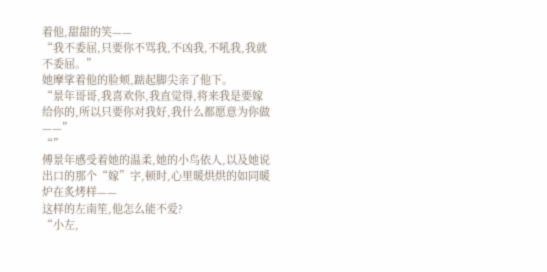着他,甜甜的笑——
“我不委屈,只要你不骂我,不凶我,不吼我,我就不委屈。”
她摩挲着他的脸颊,踮起脚尖亲了他下。
“景年哥哥,我喜欢你,我直觉得,将来我是要嫁给你的,所以只要你对我好,我什么都愿意为你做——”
“”
傅景年感受着她的温柔,她的小鸟依人,以及她说出口的那个“嫁”字,顿时,心里暖烘烘的如同暖炉在炙烤样——
这样的左南笙,他怎么能不爱?
“小左,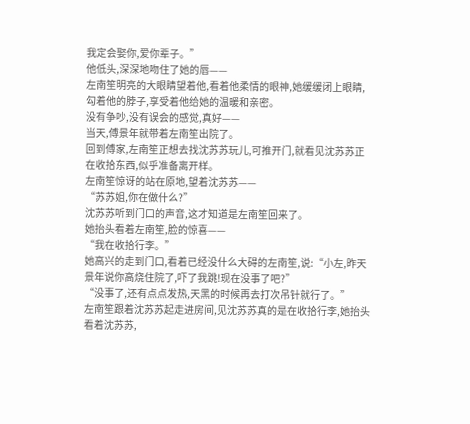我定会娶你,爱你辈子。”
他低头,深深地吻住了她的唇——
左南笙明亮的大眼睛望着他,看着他柔情的眼神,她缓缓闭上眼睛,勾着他的脖子,享受着他给她的温暖和亲密。
没有争吵,没有误会的感觉,真好——
当天,傅景年就带着左南笙出院了。
回到傅家,左南笙正想去找沈苏苏玩儿,可推开门,就看见沈苏苏正在收拾东西,似乎准备离开样。
左南笙惊讶的站在原地,望着沈苏苏——
“苏苏姐,你在做什么?”
沈苏苏听到门口的声音,这才知道是左南笙回来了。
她抬头看着左南笙,脸的惊喜——
“我在收拾行李。”
她高兴的走到门口,看着已经没什么大碍的左南笙,说:“小左,昨天景年说你高烧住院了,吓了我跳!现在没事了吧?”
“没事了,还有点点发热,天黑的时候再去打次吊针就行了。”
左南笙跟着沈苏苏起走进房间,见沈苏苏真的是在收拾行李,她抬头看着沈苏苏,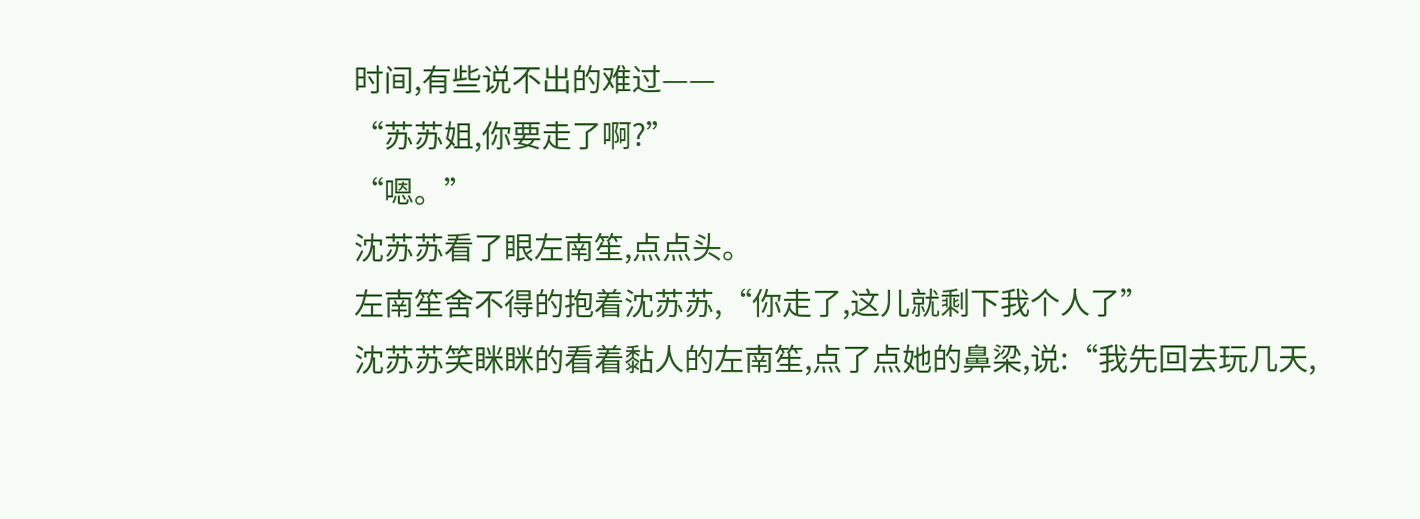时间,有些说不出的难过——
“苏苏姐,你要走了啊?”
“嗯。”
沈苏苏看了眼左南笙,点点头。
左南笙舍不得的抱着沈苏苏,“你走了,这儿就剩下我个人了”
沈苏苏笑眯眯的看着黏人的左南笙,点了点她的鼻梁,说:“我先回去玩几天,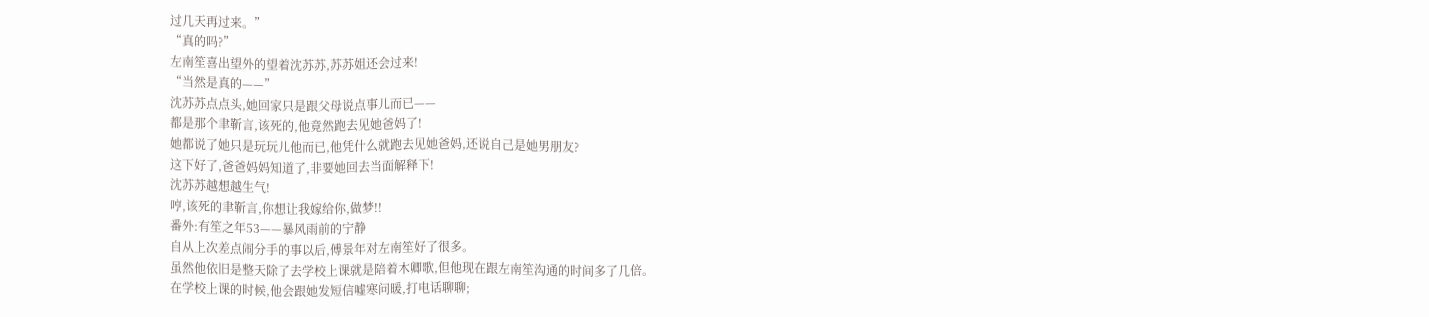过几天再过来。”
“真的吗?”
左南笙喜出望外的望着沈苏苏,苏苏姐还会过来!
“当然是真的——”
沈苏苏点点头,她回家只是跟父母说点事儿而已——
都是那个聿靳言,该死的,他竟然跑去见她爸妈了!
她都说了她只是玩玩儿他而已,他凭什么就跑去见她爸妈,还说自己是她男朋友?
这下好了,爸爸妈妈知道了,非要她回去当面解释下!
沈苏苏越想越生气!
哼,该死的聿靳言,你想让我嫁给你,做梦!!
番外:有笙之年53——暴风雨前的宁静
自从上次差点闹分手的事以后,傅景年对左南笙好了很多。
虽然他依旧是整天除了去学校上课就是陪着木卿歌,但他现在跟左南笙沟通的时间多了几倍。
在学校上课的时候,他会跟她发短信嘘寒问暖,打电话聊聊;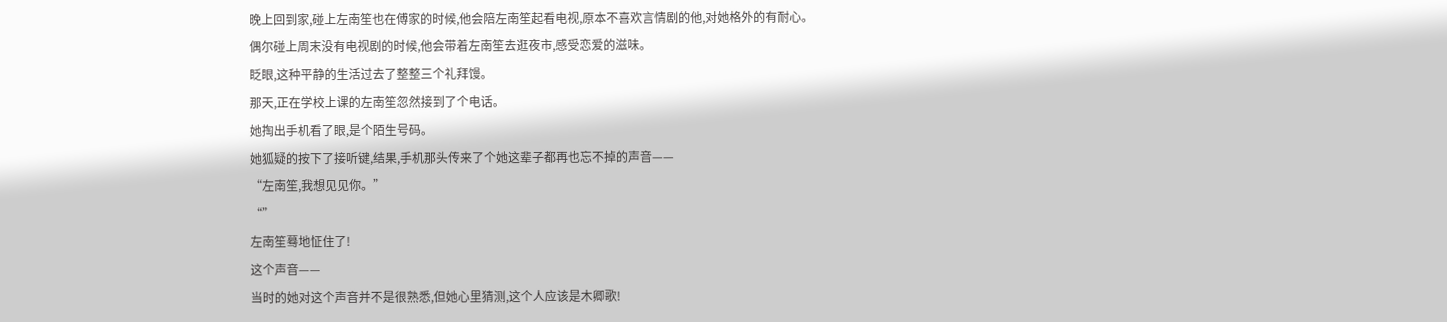晚上回到家,碰上左南笙也在傅家的时候,他会陪左南笙起看电视,原本不喜欢言情剧的他,对她格外的有耐心。
偶尔碰上周末没有电视剧的时候,他会带着左南笙去逛夜市,感受恋爱的滋味。
眨眼,这种平静的生活过去了整整三个礼拜馒。
那天,正在学校上课的左南笙忽然接到了个电话。
她掏出手机看了眼,是个陌生号码。
她狐疑的按下了接听键,结果,手机那头传来了个她这辈子都再也忘不掉的声音——
“左南笙,我想见见你。”
“”
左南笙蓦地怔住了!
这个声音——
当时的她对这个声音并不是很熟悉,但她心里猜测,这个人应该是木卿歌!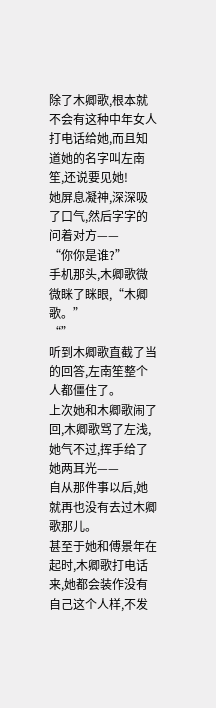除了木卿歌,根本就不会有这种中年女人打电话给她,而且知道她的名字叫左南笙,还说要见她!
她屏息凝神,深深吸了口气,然后字字的问着对方——
“你你是谁?”
手机那头,木卿歌微微眯了眯眼,“木卿歌。”
“”
听到木卿歌直截了当的回答,左南笙整个人都僵住了。
上次她和木卿歌闹了回,木卿歌骂了左浅,她气不过,挥手给了她两耳光——
自从那件事以后,她就再也没有去过木卿歌那儿。
甚至于她和傅景年在起时,木卿歌打电话来,她都会装作没有自己这个人样,不发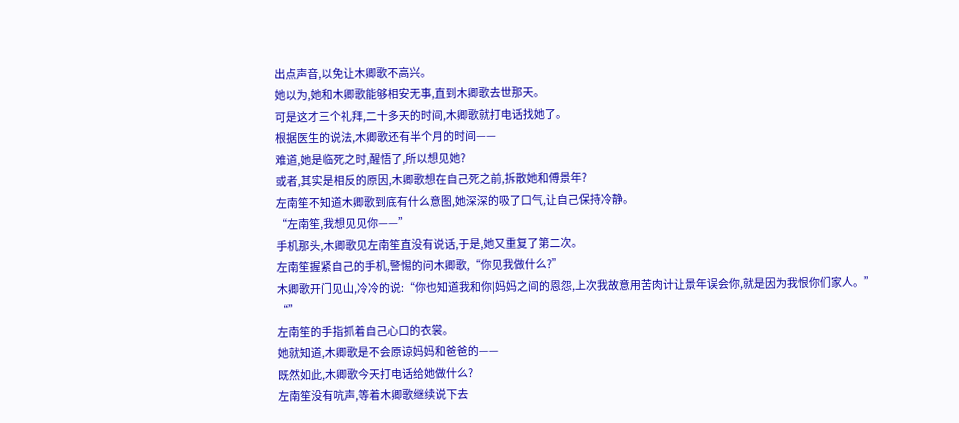出点声音,以免让木卿歌不高兴。
她以为,她和木卿歌能够相安无事,直到木卿歌去世那天。
可是这才三个礼拜,二十多天的时间,木卿歌就打电话找她了。
根据医生的说法,木卿歌还有半个月的时间——
难道,她是临死之时,醒悟了,所以想见她?
或者,其实是相反的原因,木卿歌想在自己死之前,拆散她和傅景年?
左南笙不知道木卿歌到底有什么意图,她深深的吸了口气,让自己保持冷静。
“左南笙,我想见见你——”
手机那头,木卿歌见左南笙直没有说话,于是,她又重复了第二次。
左南笙握紧自己的手机,警惕的问木卿歌,“你见我做什么?”
木卿歌开门见山,冷冷的说:“你也知道我和你|妈妈之间的恩怨,上次我故意用苦肉计让景年误会你,就是因为我恨你们家人。”
“”
左南笙的手指抓着自己心口的衣裳。
她就知道,木卿歌是不会原谅妈妈和爸爸的——
既然如此,木卿歌今天打电话给她做什么?
左南笙没有吭声,等着木卿歌继续说下去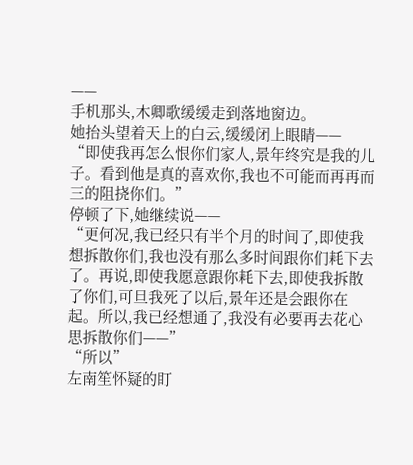——
手机那头,木卿歌缓缓走到落地窗边。
她抬头望着天上的白云,缓缓闭上眼睛——
“即使我再怎么恨你们家人,景年终究是我的儿子。看到他是真的喜欢你,我也不可能而再再而三的阻挠你们。”
停顿了下,她继续说——
“更何况,我已经只有半个月的时间了,即使我想拆散你们,我也没有那么多时间跟你们耗下去了。再说,即使我愿意跟你耗下去,即使我拆散了你们,可旦我死了以后,景年还是会跟你在起。所以,我已经想通了,我没有必要再去花心思拆散你们——”
“所以”
左南笙怀疑的盯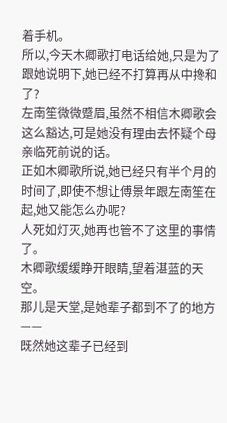着手机。
所以,今天木卿歌打电话给她,只是为了跟她说明下,她已经不打算再从中搀和了?
左南笙微微蹙眉,虽然不相信木卿歌会这么豁达,可是她没有理由去怀疑个母亲临死前说的话。
正如木卿歌所说,她已经只有半个月的时间了,即使不想让傅景年跟左南笙在起,她又能怎么办呢?
人死如灯灭,她再也管不了这里的事情了。
木卿歌缓缓睁开眼睛,望着湛蓝的天空。
那儿是天堂,是她辈子都到不了的地方——
既然她这辈子已经到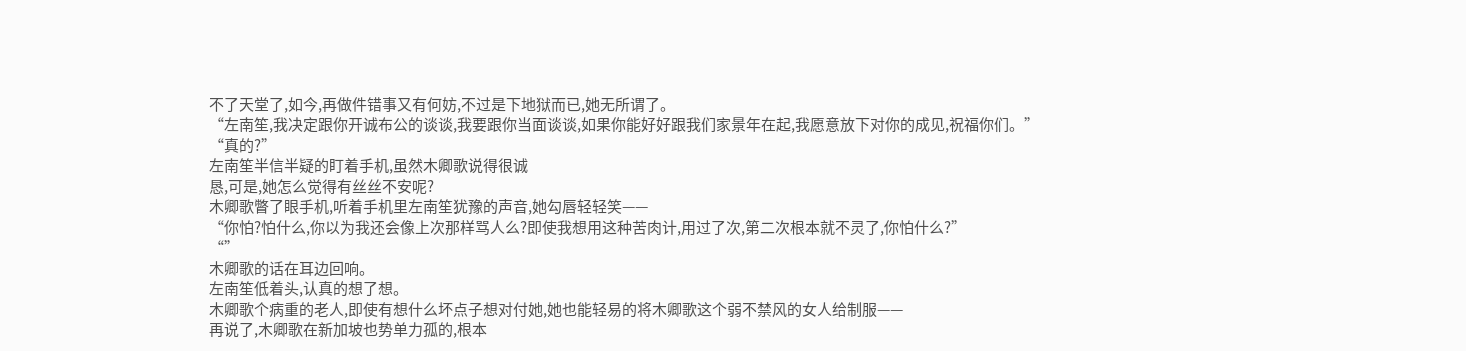不了天堂了,如今,再做件错事又有何妨,不过是下地狱而已,她无所谓了。
“左南笙,我决定跟你开诚布公的谈谈,我要跟你当面谈谈,如果你能好好跟我们家景年在起,我愿意放下对你的成见,祝福你们。”
“真的?”
左南笙半信半疑的盯着手机,虽然木卿歌说得很诚
恳,可是,她怎么觉得有丝丝不安呢?
木卿歌瞥了眼手机,听着手机里左南笙犹豫的声音,她勾唇轻轻笑——
“你怕?怕什么,你以为我还会像上次那样骂人么?即使我想用这种苦肉计,用过了次,第二次根本就不灵了,你怕什么?”
“”
木卿歌的话在耳边回响。
左南笙低着头,认真的想了想。
木卿歌个病重的老人,即使有想什么坏点子想对付她,她也能轻易的将木卿歌这个弱不禁风的女人给制服——
再说了,木卿歌在新加坡也势单力孤的,根本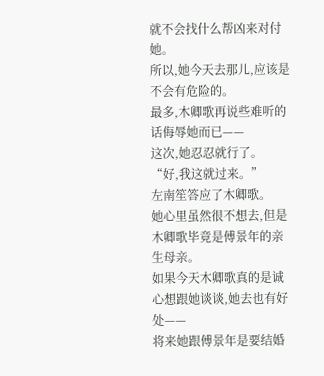就不会找什么帮凶来对付她。
所以,她今天去那儿,应该是不会有危险的。
最多,木卿歌再说些难听的话侮辱她而已——
这次,她忍忍就行了。
“好,我这就过来。”
左南笙答应了木卿歌。
她心里虽然很不想去,但是木卿歌毕竟是傅景年的亲生母亲。
如果今天木卿歌真的是诚心想跟她谈谈,她去也有好处——
将来她跟傅景年是要结婚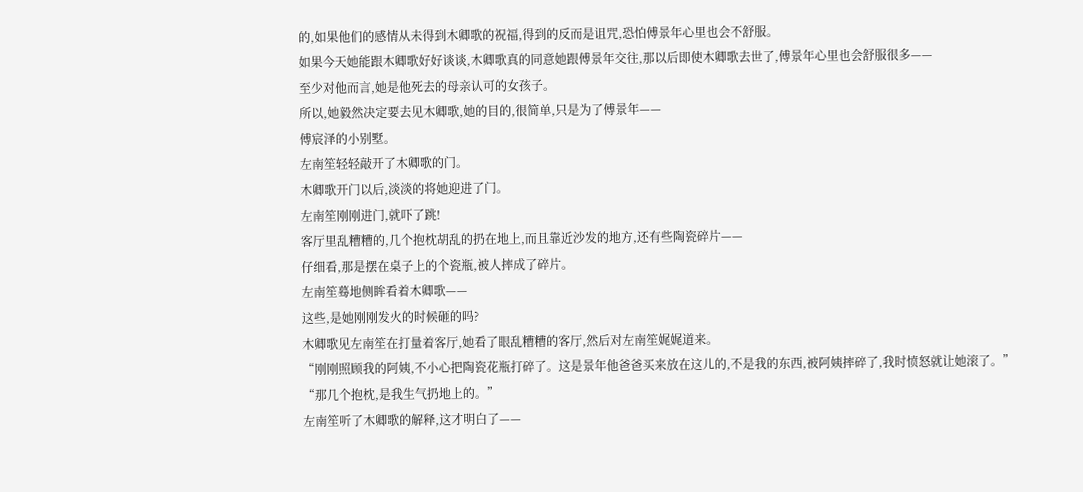的,如果他们的感情从未得到木卿歌的祝福,得到的反而是诅咒,恐怕傅景年心里也会不舒服。
如果今天她能跟木卿歌好好谈谈,木卿歌真的同意她跟傅景年交往,那以后即使木卿歌去世了,傅景年心里也会舒服很多——
至少对他而言,她是他死去的母亲认可的女孩子。
所以,她毅然决定要去见木卿歌,她的目的,很简单,只是为了傅景年——
傅宸泽的小别墅。
左南笙轻轻敲开了木卿歌的门。
木卿歌开门以后,淡淡的将她迎进了门。
左南笙刚刚进门,就吓了跳!
客厅里乱糟糟的,几个抱枕胡乱的扔在地上,而且靠近沙发的地方,还有些陶瓷碎片——
仔细看,那是摆在桌子上的个瓷瓶,被人摔成了碎片。
左南笙蓦地侧眸看着木卿歌——
这些,是她刚刚发火的时候砸的吗?
木卿歌见左南笙在打量着客厅,她看了眼乱糟糟的客厅,然后对左南笙娓娓道来。
“刚刚照顾我的阿姨,不小心把陶瓷花瓶打碎了。这是景年他爸爸买来放在这儿的,不是我的东西,被阿姨摔碎了,我时愤怒就让她滚了。”
“那几个抱枕,是我生气扔地上的。”
左南笙听了木卿歌的解释,这才明白了——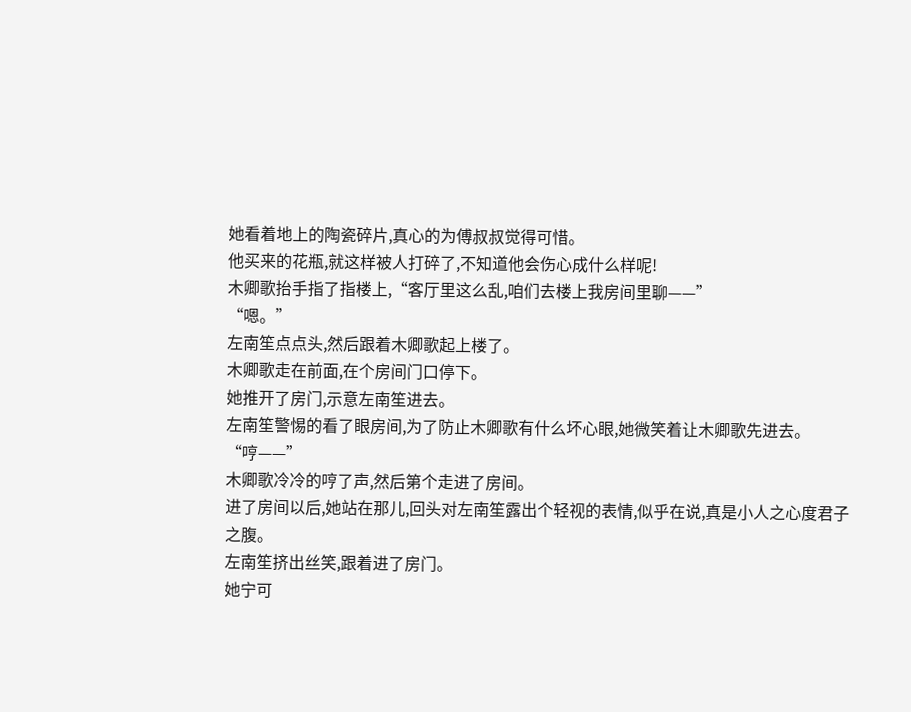她看着地上的陶瓷碎片,真心的为傅叔叔觉得可惜。
他买来的花瓶,就这样被人打碎了,不知道他会伤心成什么样呢!
木卿歌抬手指了指楼上,“客厅里这么乱,咱们去楼上我房间里聊——”
“嗯。”
左南笙点点头,然后跟着木卿歌起上楼了。
木卿歌走在前面,在个房间门口停下。
她推开了房门,示意左南笙进去。
左南笙警惕的看了眼房间,为了防止木卿歌有什么坏心眼,她微笑着让木卿歌先进去。
“哼——”
木卿歌冷冷的哼了声,然后第个走进了房间。
进了房间以后,她站在那儿,回头对左南笙露出个轻视的表情,似乎在说,真是小人之心度君子之腹。
左南笙挤出丝笑,跟着进了房门。
她宁可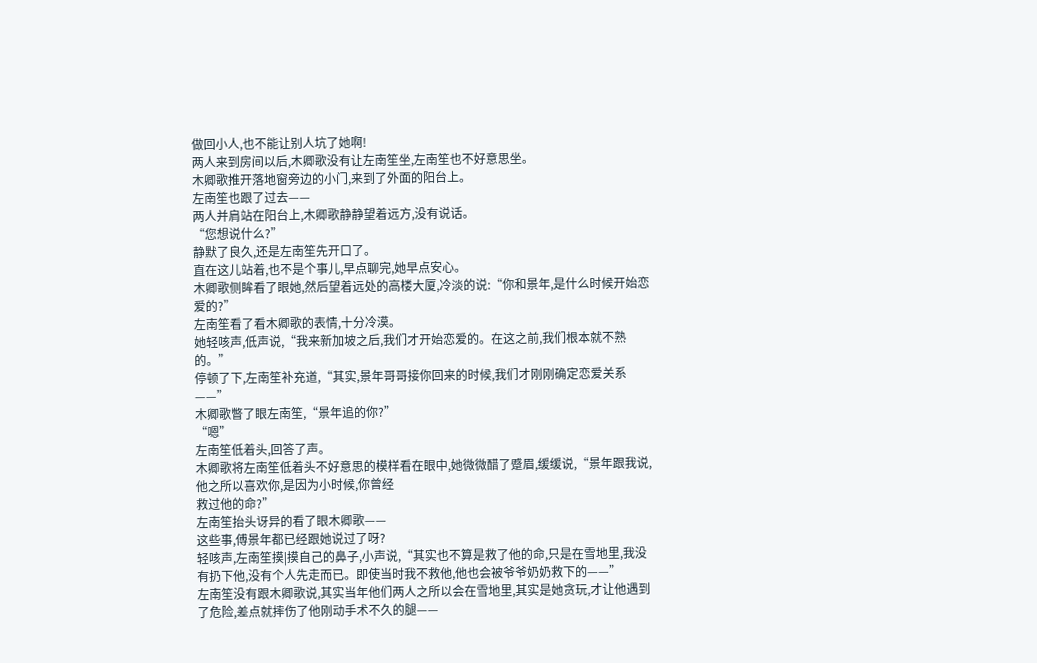做回小人,也不能让别人坑了她啊!
两人来到房间以后,木卿歌没有让左南笙坐,左南笙也不好意思坐。
木卿歌推开落地窗旁边的小门,来到了外面的阳台上。
左南笙也跟了过去——
两人并肩站在阳台上,木卿歌静静望着远方,没有说话。
“您想说什么?”
静默了良久,还是左南笙先开口了。
直在这儿站着,也不是个事儿,早点聊完,她早点安心。
木卿歌侧眸看了眼她,然后望着远处的高楼大厦,冷淡的说:“你和景年,是什么时候开始恋爱的?”
左南笙看了看木卿歌的表情,十分冷漠。
她轻咳声,低声说,“我来新加坡之后,我们才开始恋爱的。在这之前,我们根本就不熟的。”
停顿了下,左南笙补充道,“其实,景年哥哥接你回来的时候,我们才刚刚确定恋爱关系——”
木卿歌瞥了眼左南笙,“景年追的你?”
“嗯”
左南笙低着头,回答了声。
木卿歌将左南笙低着头不好意思的模样看在眼中,她微微醋了蹙眉,缓缓说,“景年跟我说,他之所以喜欢你,是因为小时候,你曾经
救过他的命?”
左南笙抬头讶异的看了眼木卿歌——
这些事,傅景年都已经跟她说过了呀?
轻咳声,左南笙摸|摸自己的鼻子,小声说,“其实也不算是救了他的命,只是在雪地里,我没有扔下他,没有个人先走而已。即使当时我不救他,他也会被爷爷奶奶救下的——”
左南笙没有跟木卿歌说,其实当年他们两人之所以会在雪地里,其实是她贪玩,才让他遇到了危险,差点就摔伤了他刚动手术不久的腿——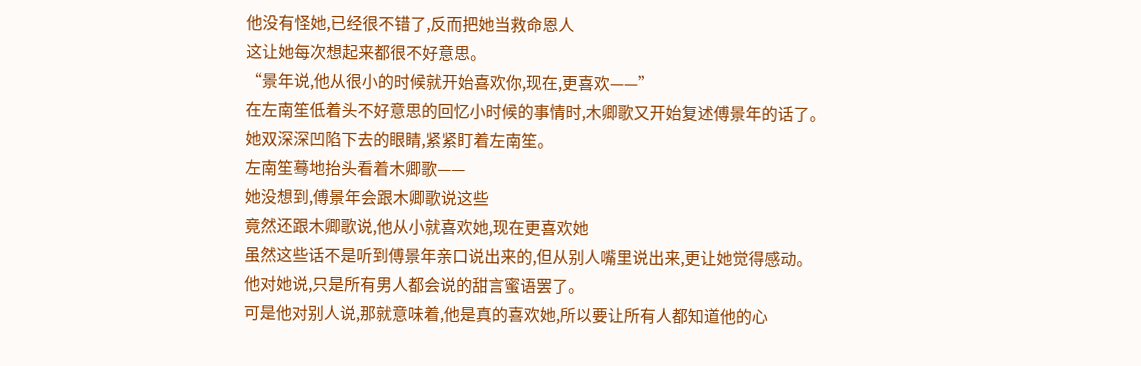他没有怪她,已经很不错了,反而把她当救命恩人
这让她每次想起来都很不好意思。
“景年说,他从很小的时候就开始喜欢你,现在,更喜欢——”
在左南笙低着头不好意思的回忆小时候的事情时,木卿歌又开始复述傅景年的话了。
她双深深凹陷下去的眼睛,紧紧盯着左南笙。
左南笙蓦地抬头看着木卿歌——
她没想到,傅景年会跟木卿歌说这些
竟然还跟木卿歌说,他从小就喜欢她,现在更喜欢她
虽然这些话不是听到傅景年亲口说出来的,但从别人嘴里说出来,更让她觉得感动。
他对她说,只是所有男人都会说的甜言蜜语罢了。
可是他对别人说,那就意味着,他是真的喜欢她,所以要让所有人都知道他的心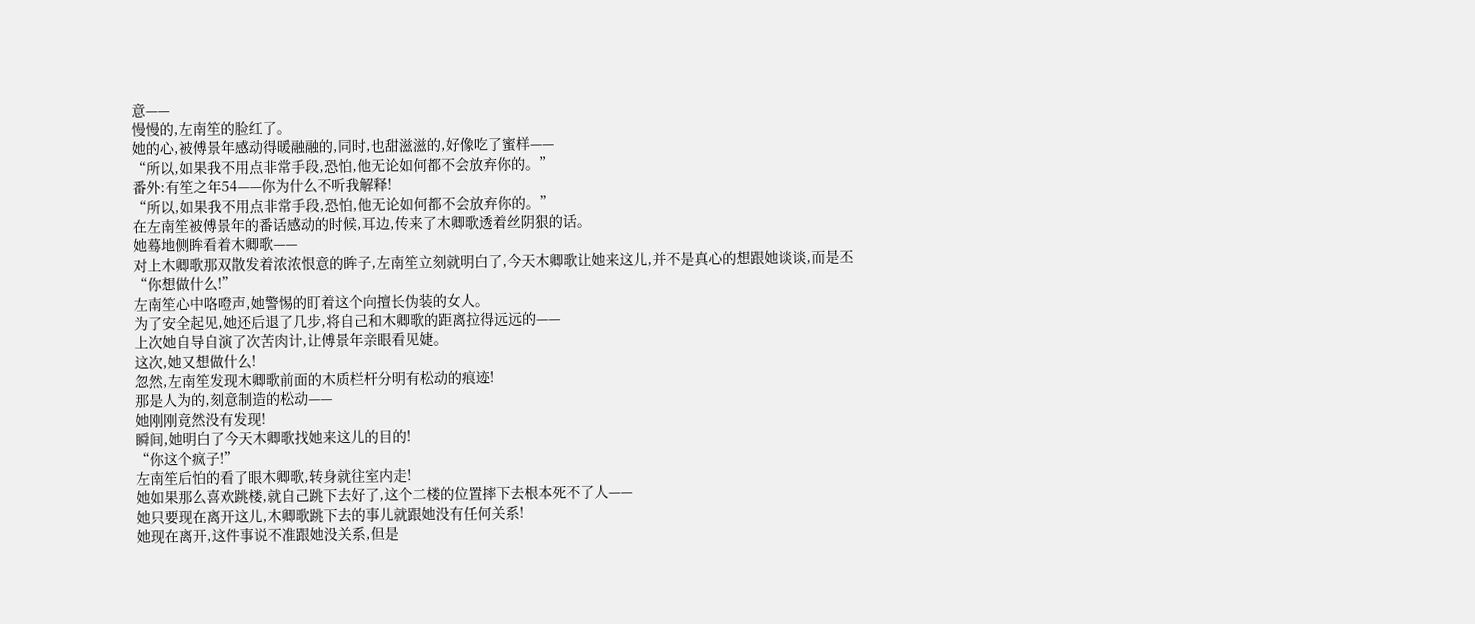意——
慢慢的,左南笙的脸红了。
她的心,被傅景年感动得暖融融的,同时,也甜滋滋的,好像吃了蜜样——
“所以,如果我不用点非常手段,恐怕,他无论如何都不会放弃你的。”
番外:有笙之年54——你为什么不听我解释!
“所以,如果我不用点非常手段,恐怕,他无论如何都不会放弃你的。”
在左南笙被傅景年的番话感动的时候,耳边,传来了木卿歌透着丝阴狠的话。
她蓦地侧眸看着木卿歌——
对上木卿歌那双散发着浓浓恨意的眸子,左南笙立刻就明白了,今天木卿歌让她来这儿,并不是真心的想跟她谈谈,而是丕
“你想做什么!”
左南笙心中咯噔声,她警惕的盯着这个向擅长伪装的女人。
为了安全起见,她还后退了几步,将自己和木卿歌的距离拉得远远的——
上次她自导自演了次苦肉计,让傅景年亲眼看见婕。
这次,她又想做什么!
忽然,左南笙发现木卿歌前面的木质栏杆分明有松动的痕迹!
那是人为的,刻意制造的松动——
她刚刚竟然没有发现!
瞬间,她明白了今天木卿歌找她来这儿的目的!
“你这个疯子!”
左南笙后怕的看了眼木卿歌,转身就往室内走!
她如果那么喜欢跳楼,就自己跳下去好了,这个二楼的位置摔下去根本死不了人——
她只要现在离开这儿,木卿歌跳下去的事儿就跟她没有任何关系!
她现在离开,这件事说不准跟她没关系,但是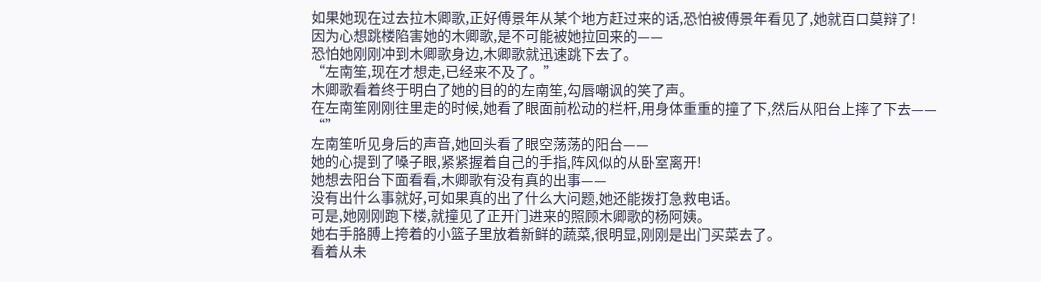如果她现在过去拉木卿歌,正好傅景年从某个地方赶过来的话,恐怕被傅景年看见了,她就百口莫辩了!
因为心想跳楼陷害她的木卿歌,是不可能被她拉回来的——
恐怕她刚刚冲到木卿歌身边,木卿歌就迅速跳下去了。
“左南笙,现在才想走,已经来不及了。”
木卿歌看着终于明白了她的目的的左南笙,勾唇嘲讽的笑了声。
在左南笙刚刚往里走的时候,她看了眼面前松动的栏杆,用身体重重的撞了下,然后从阳台上摔了下去——
“”
左南笙听见身后的声音,她回头看了眼空荡荡的阳台——
她的心提到了嗓子眼,紧紧握着自己的手指,阵风似的从卧室离开!
她想去阳台下面看看,木卿歌有没有真的出事——
没有出什么事就好,可如果真的出了什么大问题,她还能拨打急救电话。
可是,她刚刚跑下楼,就撞见了正开门进来的照顾木卿歌的杨阿姨。
她右手胳膊上挎着的小篮子里放着新鲜的蔬菜,很明显,刚刚是出门买菜去了。
看着从未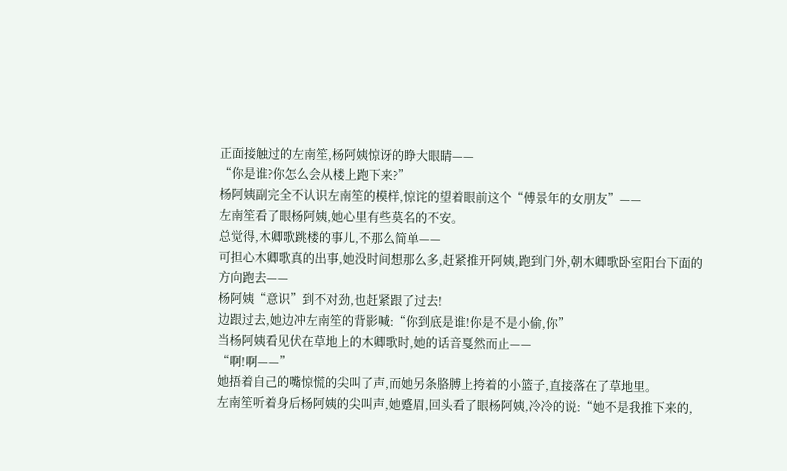正面接触过的左南笙,杨阿姨惊讶的睁大眼睛——
“你是谁?你怎么会从楼上跑下来?”
杨阿姨副完全不认识左南笙的模样,惊诧的望着眼前这个“傅景年的女朋友”——
左南笙看了眼杨阿姨,她心里有些莫名的不安。
总觉得,木卿歌跳楼的事儿,不那么简单——
可担心木卿歌真的出事,她没时间想那么多,赶紧推开阿姨,跑到门外,朝木卿歌卧室阳台下面的方向跑去——
杨阿姨“意识”到不对劲,也赶紧跟了过去!
边跟过去,她边冲左南笙的背影喊:“你到底是谁!你是不是小偷,你”
当杨阿姨看见伏在草地上的木卿歌时,她的话音戛然而止——
“啊!啊——”
她捂着自己的嘴惊慌的尖叫了声,而她另条胳膊上挎着的小篮子,直接落在了草地里。
左南笙听着身后杨阿姨的尖叫声,她蹙眉,回头看了眼杨阿姨,冷冷的说:“她不是我推下来的,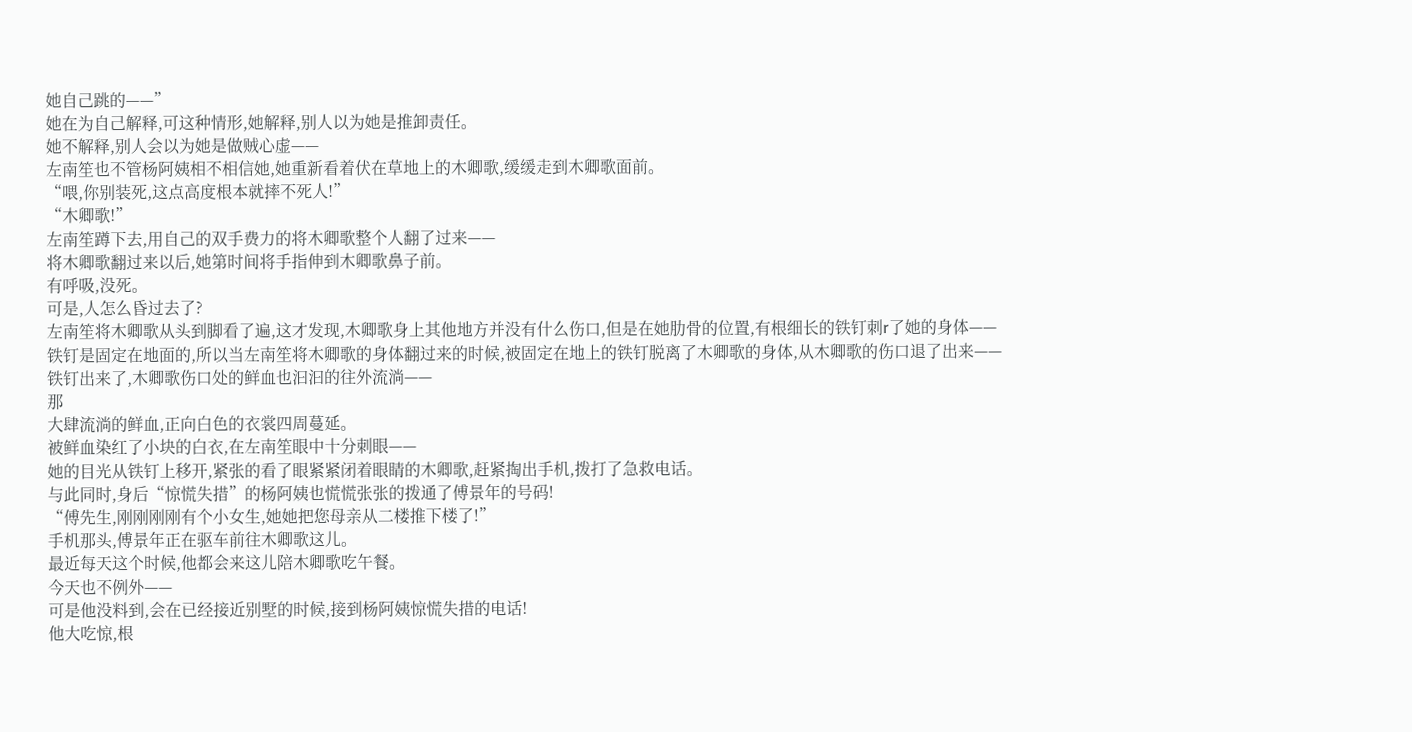她自己跳的——”
她在为自己解释,可这种情形,她解释,别人以为她是推卸责任。
她不解释,别人会以为她是做贼心虚——
左南笙也不管杨阿姨相不相信她,她重新看着伏在草地上的木卿歌,缓缓走到木卿歌面前。
“喂,你别装死,这点高度根本就摔不死人!”
“木卿歌!”
左南笙蹲下去,用自己的双手费力的将木卿歌整个人翻了过来——
将木卿歌翻过来以后,她第时间将手指伸到木卿歌鼻子前。
有呼吸,没死。
可是,人怎么昏过去了?
左南笙将木卿歌从头到脚看了遍,这才发现,木卿歌身上其他地方并没有什么伤口,但是在她肋骨的位置,有根细长的铁钉刺r了她的身体——
铁钉是固定在地面的,所以当左南笙将木卿歌的身体翻过来的时候,被固定在地上的铁钉脱离了木卿歌的身体,从木卿歌的伤口退了出来——
铁钉出来了,木卿歌伤口处的鲜血也汩汩的往外流淌——
那
大肆流淌的鲜血,正向白色的衣裳四周蔓延。
被鲜血染红了小块的白衣,在左南笙眼中十分刺眼——
她的目光从铁钉上移开,紧张的看了眼紧紧闭着眼睛的木卿歌,赶紧掏出手机,拨打了急救电话。
与此同时,身后“惊慌失措”的杨阿姨也慌慌张张的拨通了傅景年的号码!
“傅先生,刚刚刚刚有个小女生,她她把您母亲从二楼推下楼了!”
手机那头,傅景年正在驱车前往木卿歌这儿。
最近每天这个时候,他都会来这儿陪木卿歌吃午餐。
今天也不例外——
可是他没料到,会在已经接近别墅的时候,接到杨阿姨惊慌失措的电话!
他大吃惊,根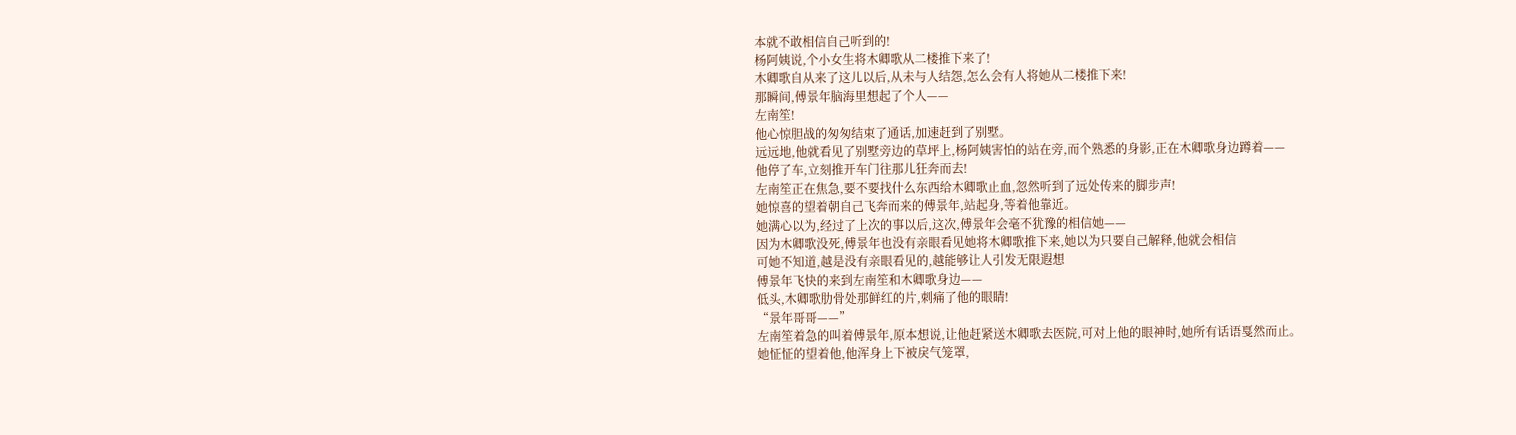本就不敢相信自己听到的!
杨阿姨说,个小女生将木卿歌从二楼推下来了!
木卿歌自从来了这儿以后,从未与人结怨,怎么会有人将她从二楼推下来!
那瞬间,傅景年脑海里想起了个人——
左南笙!
他心惊胆战的匆匆结束了通话,加速赶到了别墅。
远远地,他就看见了别墅旁边的草坪上,杨阿姨害怕的站在旁,而个熟悉的身影,正在木卿歌身边蹲着——
他停了车,立刻推开车门往那儿狂奔而去!
左南笙正在焦急,要不要找什么东西给木卿歌止血,忽然听到了远处传来的脚步声!
她惊喜的望着朝自己飞奔而来的傅景年,站起身,等着他靠近。
她满心以为,经过了上次的事以后,这次,傅景年会毫不犹豫的相信她——
因为木卿歌没死,傅景年也没有亲眼看见她将木卿歌推下来,她以为只要自己解释,他就会相信
可她不知道,越是没有亲眼看见的,越能够让人引发无限遐想
傅景年飞快的来到左南笙和木卿歌身边——
低头,木卿歌肋骨处那鲜红的片,刺痛了他的眼睛!
“景年哥哥——”
左南笙着急的叫着傅景年,原本想说,让他赶紧送木卿歌去医院,可对上他的眼神时,她所有话语戛然而止。
她怔怔的望着他,他浑身上下被戾气笼罩,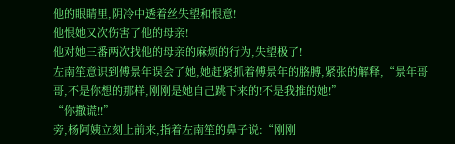他的眼睛里,阴冷中透着丝失望和恨意!
他恨她又次伤害了他的母亲!
他对她三番两次找他的母亲的麻烦的行为,失望极了!
左南笙意识到傅景年误会了她,她赶紧抓着傅景年的胳膊,紧张的解释,“景年哥哥,不是你想的那样,刚刚是她自己跳下来的!不是我推的她!”
“你撒谎!!”
旁,杨阿姨立刻上前来,指着左南笙的鼻子说:“刚刚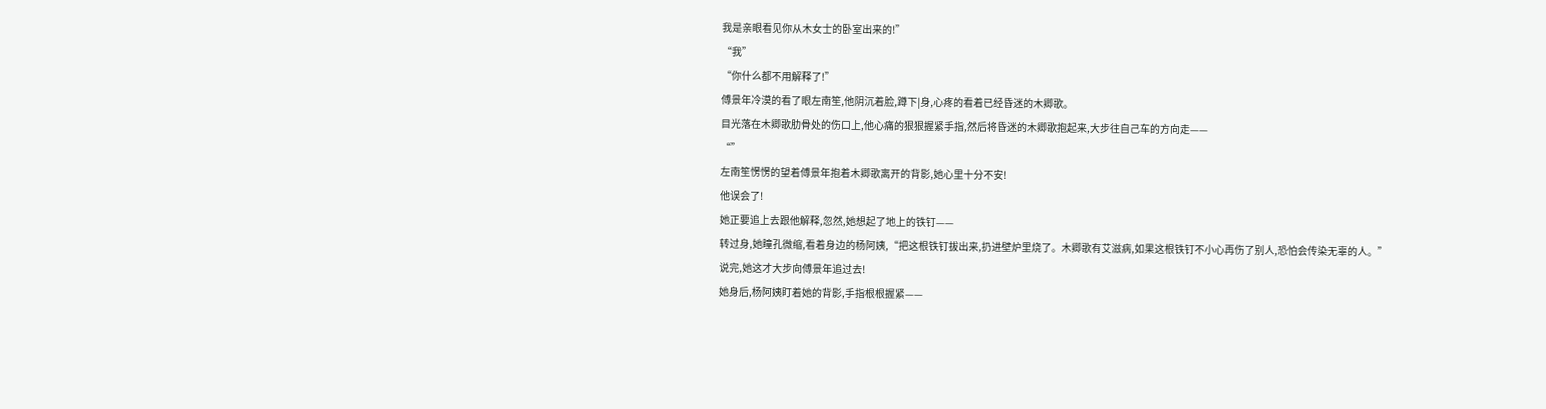我是亲眼看见你从木女士的卧室出来的!”
“我”
“你什么都不用解释了!”
傅景年冷漠的看了眼左南笙,他阴沉着脸,蹲下|身,心疼的看着已经昏迷的木卿歌。
目光落在木卿歌肋骨处的伤口上,他心痛的狠狠握紧手指,然后将昏迷的木卿歌抱起来,大步往自己车的方向走——
“”
左南笙愣愣的望着傅景年抱着木卿歌离开的背影,她心里十分不安!
他误会了!
她正要追上去跟他解释,忽然,她想起了地上的铁钉——
转过身,她瞳孔微缩,看着身边的杨阿姨,“把这根铁钉拔出来,扔进壁炉里烧了。木卿歌有艾滋病,如果这根铁钉不小心再伤了别人,恐怕会传染无辜的人。”
说完,她这才大步向傅景年追过去!
她身后,杨阿姨盯着她的背影,手指根根握紧——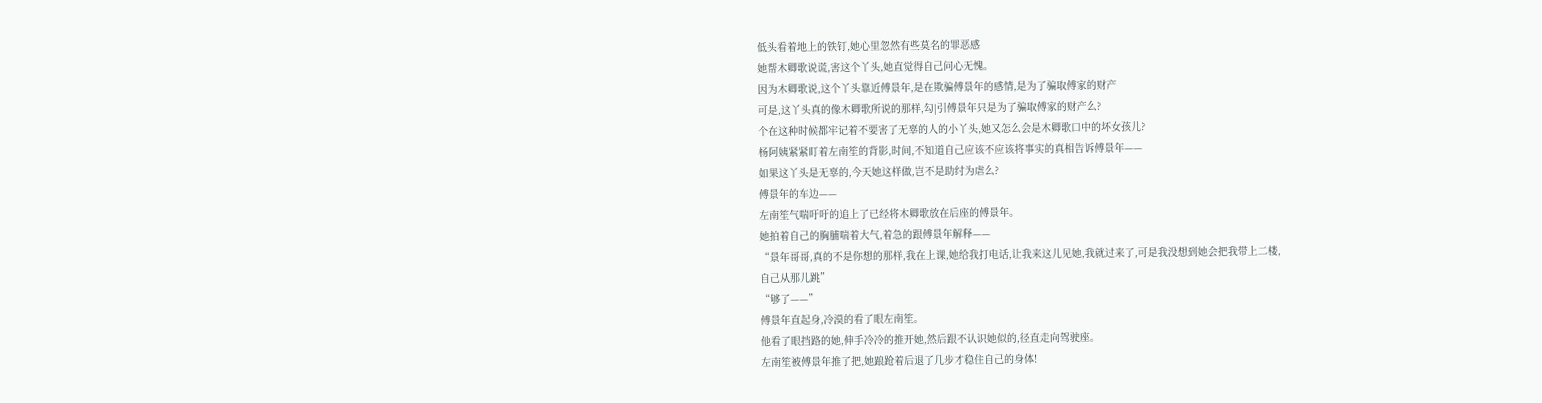低头看着地上的铁钉,她心里忽然有些莫名的罪恶感
她帮木卿歌说谎,害这个丫头,她直觉得自己问心无愧。
因为木卿歌说,这个丫头靠近傅景年,是在欺骗傅景年的感情,是为了骗取傅家的财产
可是,这丫头真的像木卿歌所说的那样,勾|引傅景年只是为了骗取傅家的财产么?
个在这种时候都牢记着不要害了无辜的人的小丫头,她又怎么会是木卿歌口中的坏女孩儿?
杨阿姨紧紧盯着左南笙的背影,时间,不知道自己应该不应该将事实的真相告诉傅景年——
如果这丫头是无辜的,今天她这样做,岂不是助纣为虐么?
傅景年的车边——
左南笙气喘吁吁的追上了已经将木卿歌放在后座的傅景年。
她拍着自己的胸脯喘着大气,着急的跟傅景年解释——
“景年哥哥,真的不是你想的那样,我在上课,她给我打电话,让我来这儿见她,我就过来了,可是我没想到她会把我带上二楼,
自己从那儿跳”
“够了——”
傅景年直起身,冷漠的看了眼左南笙。
他看了眼挡路的她,伸手冷冷的推开她,然后跟不认识她似的,径直走向驾驶座。
左南笙被傅景年推了把,她踉跄着后退了几步才稳住自己的身体!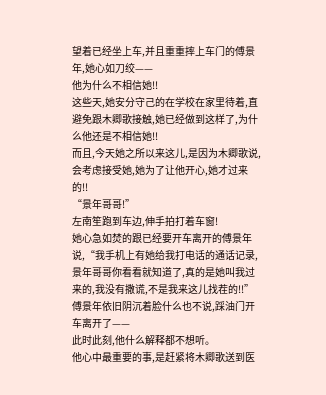望着已经坐上车,并且重重摔上车门的傅景年,她心如刀绞——
他为什么不相信她!!
这些天,她安分守己的在学校在家里待着,直避免跟木卿歌接触,她已经做到这样了,为什么他还是不相信她!!
而且,今天她之所以来这儿,是因为木卿歌说,会考虑接受她,她为了让他开心,她才过来的!!
“景年哥哥!”
左南笙跑到车边,伸手拍打着车窗!
她心急如焚的跟已经要开车离开的傅景年说,“我手机上有她给我打电话的通话记录,景年哥哥你看看就知道了,真的是她叫我过来的,我没有撒谎,不是我来这儿找茬的!!”
傅景年依旧阴沉着脸什么也不说,踩油门开车离开了——
此时此刻,他什么解释都不想听。
他心中最重要的事,是赶紧将木卿歌送到医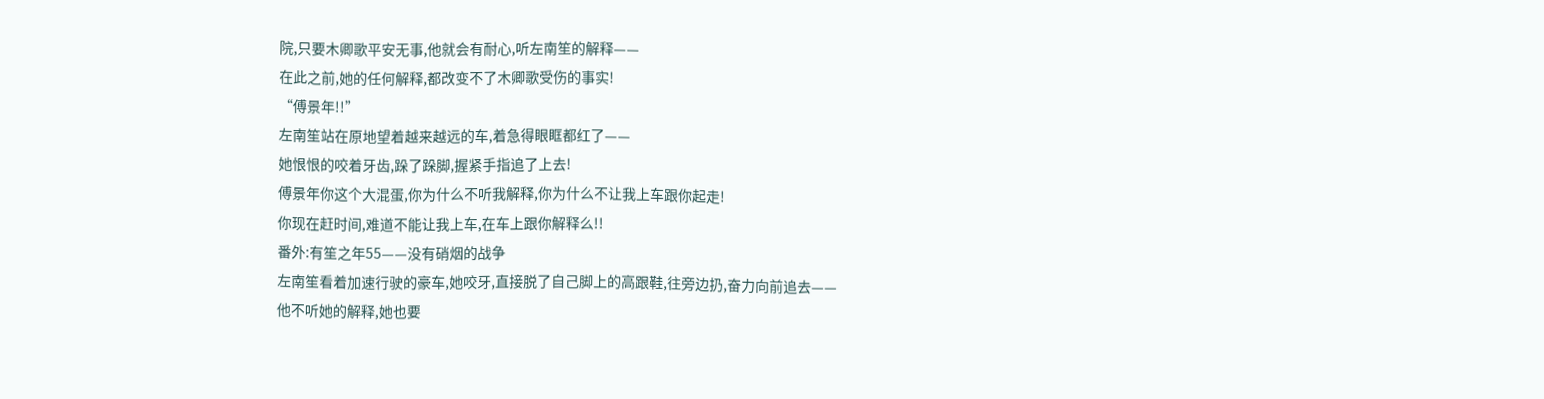院,只要木卿歌平安无事,他就会有耐心,听左南笙的解释——
在此之前,她的任何解释,都改变不了木卿歌受伤的事实!
“傅景年!!”
左南笙站在原地望着越来越远的车,着急得眼眶都红了——
她恨恨的咬着牙齿,跺了跺脚,握紧手指追了上去!
傅景年你这个大混蛋,你为什么不听我解释,你为什么不让我上车跟你起走!
你现在赶时间,难道不能让我上车,在车上跟你解释么!!
番外:有笙之年55——没有硝烟的战争
左南笙看着加速行驶的豪车,她咬牙,直接脱了自己脚上的高跟鞋,往旁边扔,奋力向前追去——
他不听她的解释,她也要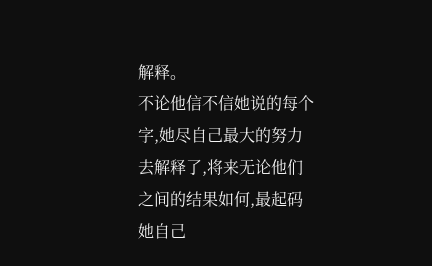解释。
不论他信不信她说的每个字,她尽自己最大的努力去解释了,将来无论他们之间的结果如何,最起码她自己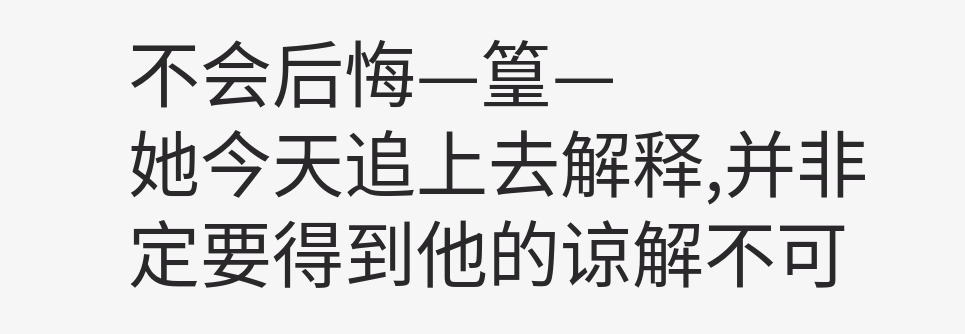不会后悔—篁—
她今天追上去解释,并非定要得到他的谅解不可